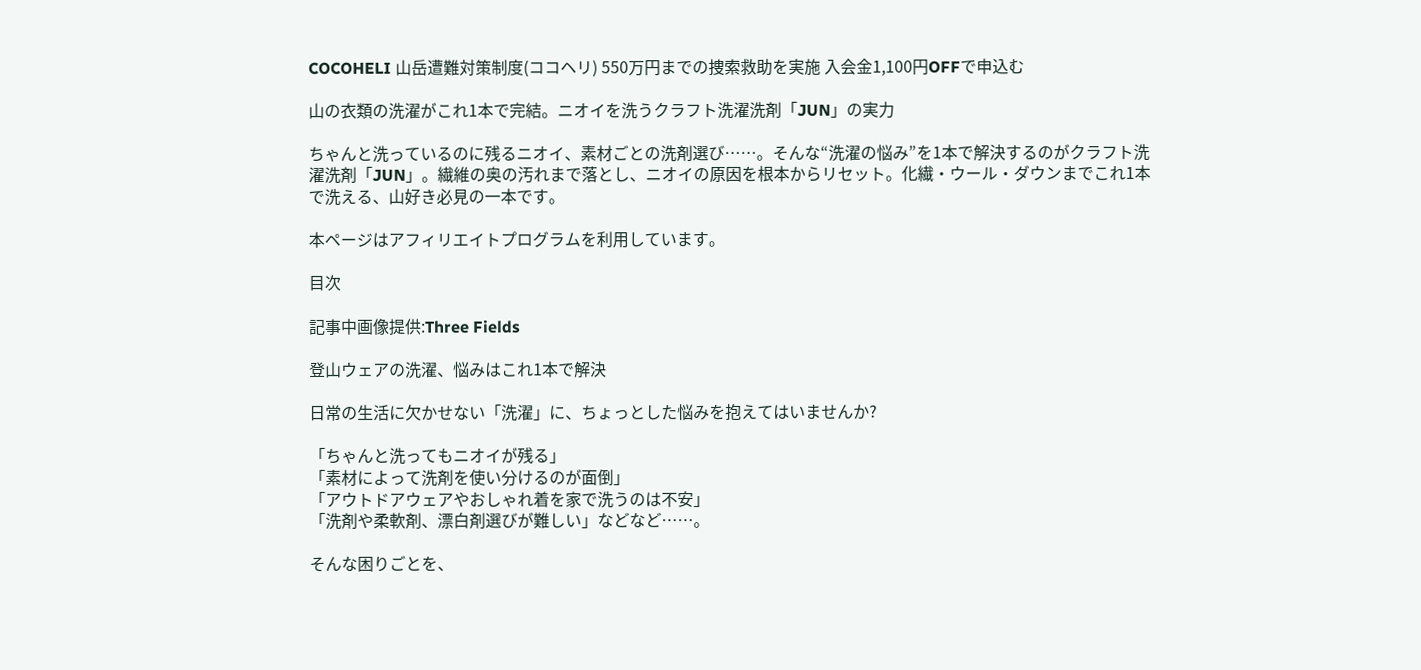COCOHELI 山岳遭難対策制度(ココヘリ) 550万円までの捜索救助を実施 入会金1,100円OFFで申込む

山の衣類の洗濯がこれ1本で完結。ニオイを洗うクラフト洗濯洗剤「JUN」の実力

ちゃんと洗っているのに残るニオイ、素材ごとの洗剤選び……。そんな“洗濯の悩み”を1本で解決するのがクラフト洗濯洗剤「JUN」。繊維の奥の汚れまで落とし、ニオイの原因を根本からリセット。化繊・ウール・ダウンまでこれ1本で洗える、山好き必見の一本です。

本ページはアフィリエイトプログラムを利用しています。

目次

記事中画像提供:Three Fields

登山ウェアの洗濯、悩みはこれ1本で解決

日常の生活に欠かせない「洗濯」に、ちょっとした悩みを抱えてはいませんか?

「ちゃんと洗ってもニオイが残る」
「素材によって洗剤を使い分けるのが面倒」
「アウトドアウェアやおしゃれ着を家で洗うのは不安」
「洗剤や柔軟剤、漂白剤選びが難しい」などなど……。

そんな困りごとを、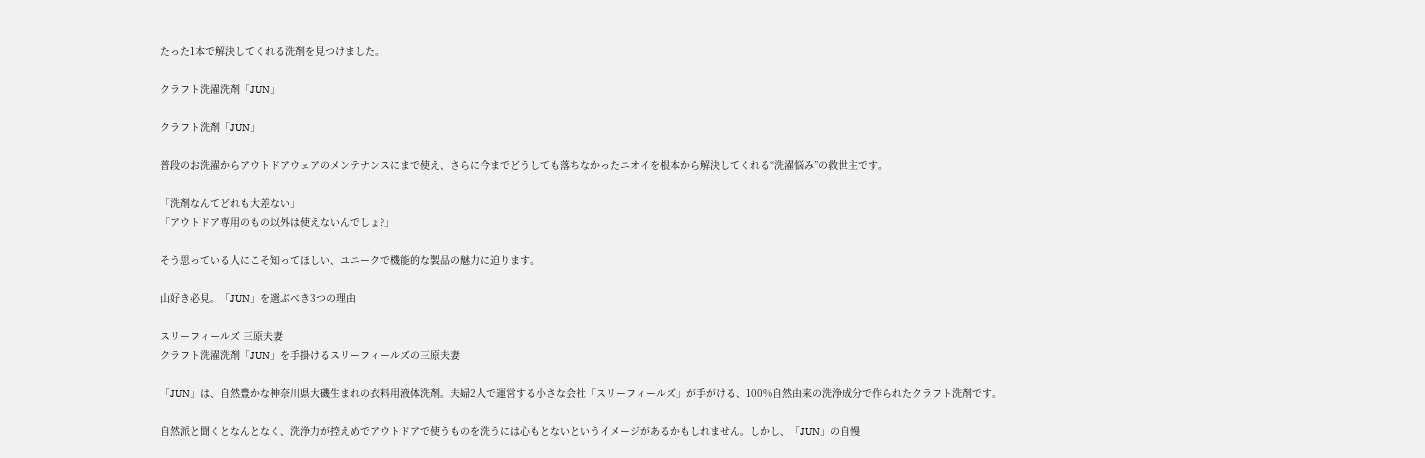たった1本で解決してくれる洗剤を見つけました。

クラフト洗濯洗剤「JUN」

クラフト洗剤「JUN」

普段のお洗濯からアウトドアウェアのメンテナンスにまで使え、さらに今までどうしても落ちなかったニオイを根本から解決してくれる“洗濯悩み”の救世主です。

「洗剤なんてどれも大差ない」
「アウトドア専用のもの以外は使えないんでしょ?」

そう思っている人にこそ知ってほしい、ユニークで機能的な製品の魅力に迫ります。

山好き必見。「JUN」を選ぶべき3つの理由

スリーフィールズ 三原夫妻
クラフト洗濯洗剤「JUN」を手掛けるスリーフィールズの三原夫妻

「JUN」は、自然豊かな神奈川県大磯生まれの衣料用液体洗剤。夫婦2人で運営する小さな会社「スリーフィールズ」が手がける、100%自然由来の洗浄成分で作られたクラフト洗剤です。

自然派と聞くとなんとなく、洗浄力が控えめでアウトドアで使うものを洗うには心もとないというイメージがあるかもしれません。しかし、「JUN」の自慢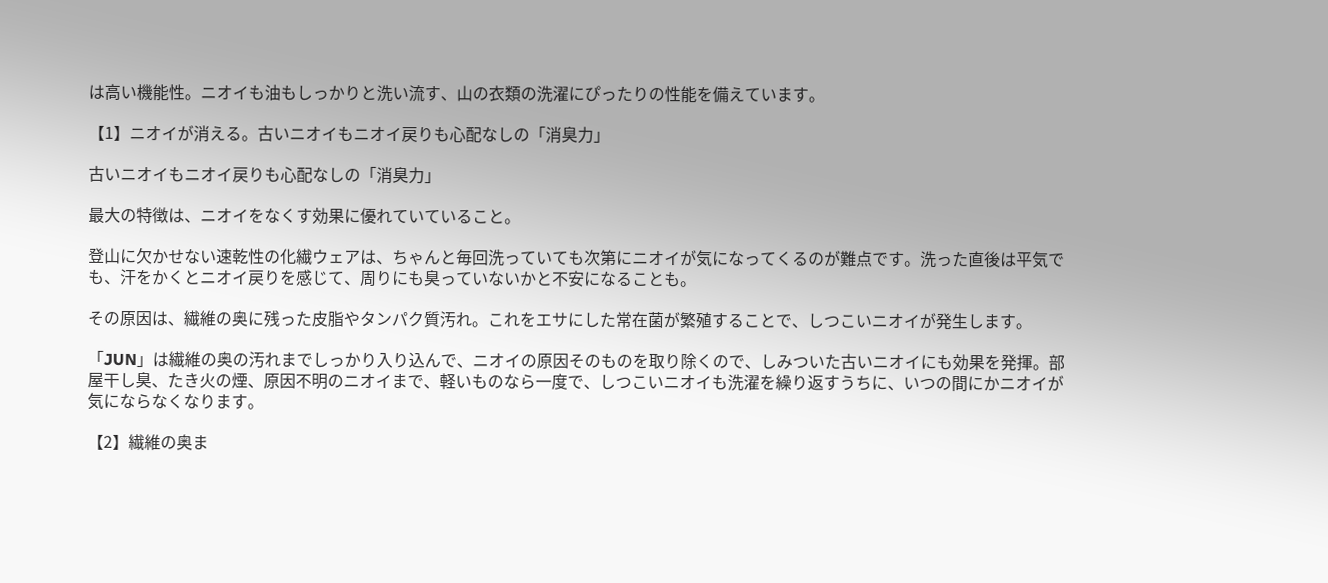は高い機能性。ニオイも油もしっかりと洗い流す、山の衣類の洗濯にぴったりの性能を備えています。

【1】ニオイが消える。古いニオイもニオイ戻りも心配なしの「消臭力」

古いニオイもニオイ戻りも心配なしの「消臭力」

最大の特徴は、ニオイをなくす効果に優れていていること。

登山に欠かせない速乾性の化繊ウェアは、ちゃんと毎回洗っていても次第にニオイが気になってくるのが難点です。洗った直後は平気でも、汗をかくとニオイ戻りを感じて、周りにも臭っていないかと不安になることも。

その原因は、繊維の奥に残った皮脂やタンパク質汚れ。これをエサにした常在菌が繁殖することで、しつこいニオイが発生します。

「JUN」は繊維の奥の汚れまでしっかり入り込んで、ニオイの原因そのものを取り除くので、しみついた古いニオイにも効果を発揮。部屋干し臭、たき火の煙、原因不明のニオイまで、軽いものなら一度で、しつこいニオイも洗濯を繰り返すうちに、いつの間にかニオイが気にならなくなります。

【2】繊維の奥ま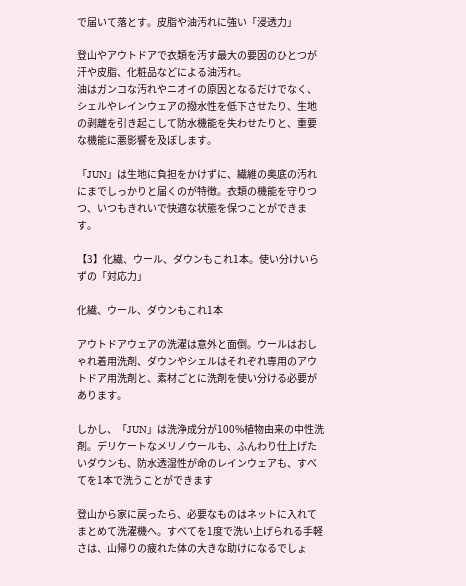で届いて落とす。皮脂や油汚れに強い「浸透力」

登山やアウトドアで衣類を汚す最大の要因のひとつが汗や皮脂、化粧品などによる油汚れ。
油はガンコな汚れやニオイの原因となるだけでなく、シェルやレインウェアの撥水性を低下させたり、生地の剥離を引き起こして防水機能を失わせたりと、重要な機能に悪影響を及ぼします。

「JUN」は生地に負担をかけずに、繊維の奥底の汚れにまでしっかりと届くのが特徴。衣類の機能を守りつつ、いつもきれいで快適な状態を保つことができます。

【3】化繊、ウール、ダウンもこれ1本。使い分けいらずの「対応力」

化繊、ウール、ダウンもこれ1本

アウトドアウェアの洗濯は意外と面倒。ウールはおしゃれ着用洗剤、ダウンやシェルはそれぞれ専用のアウトドア用洗剤と、素材ごとに洗剤を使い分ける必要があります。

しかし、「JUN」は洗浄成分が100%植物由来の中性洗剤。デリケートなメリノウールも、ふんわり仕上げたいダウンも、防水透湿性が命のレインウェアも、すべてを1本で洗うことができます

登山から家に戻ったら、必要なものはネットに入れてまとめて洗濯機へ。すべてを1度で洗い上げられる手軽さは、山帰りの疲れた体の大きな助けになるでしょ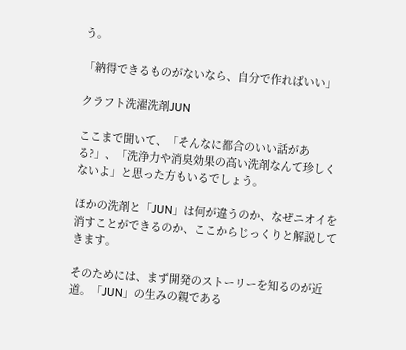う。

「納得できるものがないなら、自分で作ればいい」

クラフト洗濯洗剤JUN

ここまで聞いて、「そんなに都合のいい話がある?」、「洗浄力や消臭効果の高い洗剤なんて珍しくないよ」と思った方もいるでしょう。

ほかの洗剤と「JUN」は何が違うのか、なぜニオイを消すことができるのか、ここからじっくりと解説してきます。

そのためには、まず開発のストーリーを知るのが近道。「JUN」の生みの親である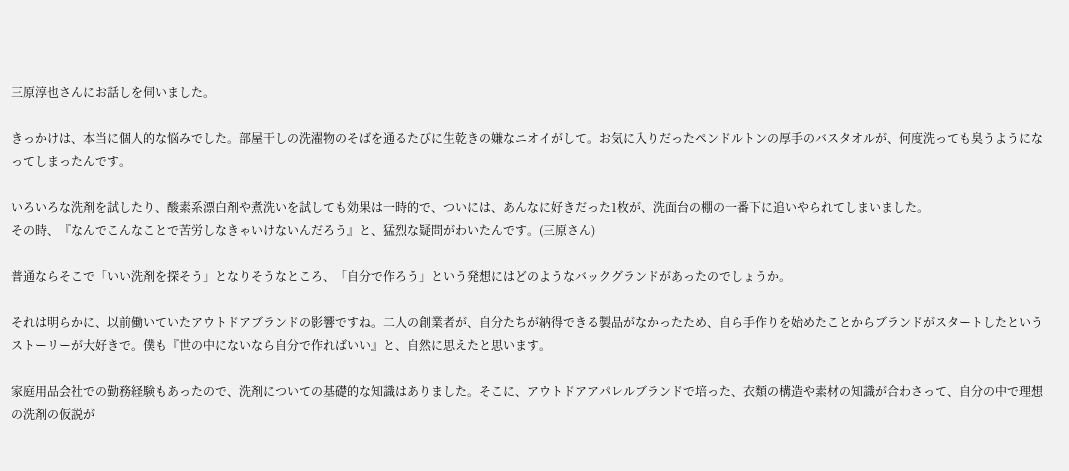三原淳也さんにお話しを伺いました。

きっかけは、本当に個人的な悩みでした。部屋干しの洗濯物のそばを通るたびに生乾きの嫌なニオイがして。お気に入りだったペンドルトンの厚手のバスタオルが、何度洗っても臭うようになってしまったんです。

いろいろな洗剤を試したり、酸素系漂白剤や煮洗いを試しても効果は一時的で、ついには、あんなに好きだった1枚が、洗面台の棚の一番下に追いやられてしまいました。
その時、『なんでこんなことで苦労しなきゃいけないんだろう』と、猛烈な疑問がわいたんです。(三原さん)

普通ならそこで「いい洗剤を探そう」となりそうなところ、「自分で作ろう」という発想にはどのようなバックグランドがあったのでしょうか。

それは明らかに、以前働いていたアウトドアブランドの影響ですね。二人の創業者が、自分たちが納得できる製品がなかったため、自ら手作りを始めたことからブランドがスタートしたというストーリーが大好きで。僕も『世の中にないなら自分で作ればいい』と、自然に思えたと思います。

家庭用品会社での勤務経験もあったので、洗剤についての基礎的な知識はありました。そこに、アウトドアアパレルブランドで培った、衣類の構造や素材の知識が合わさって、自分の中で理想の洗剤の仮説が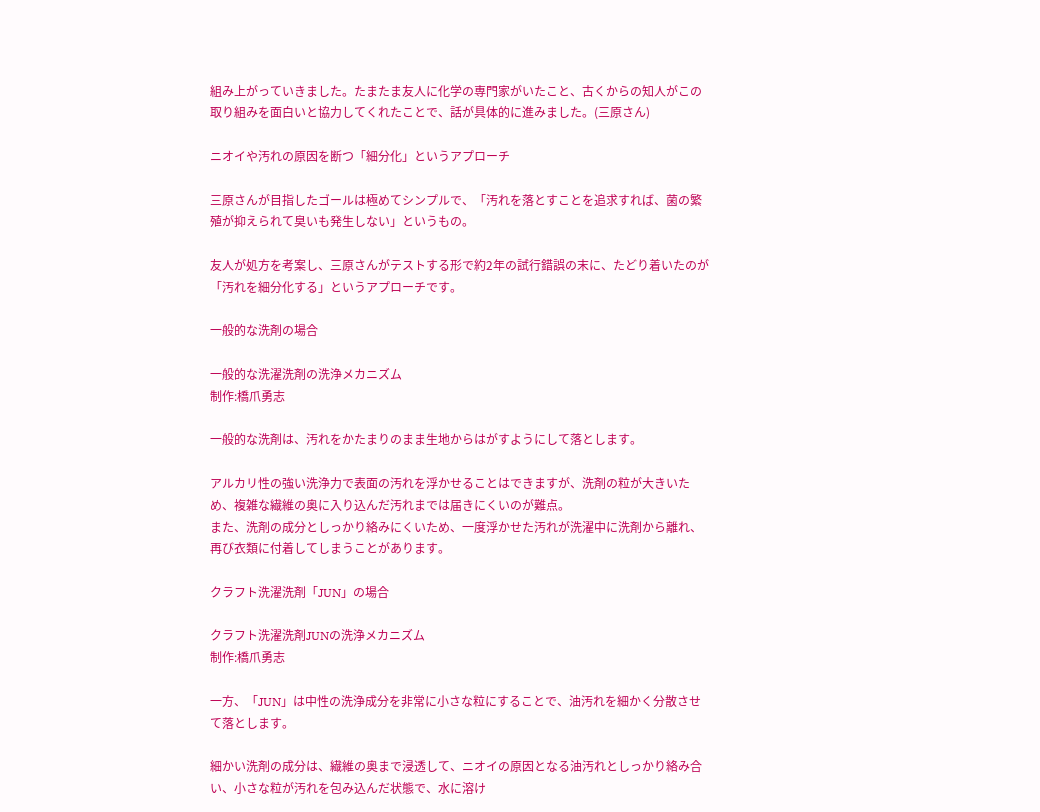組み上がっていきました。たまたま友人に化学の専門家がいたこと、古くからの知人がこの取り組みを面白いと協力してくれたことで、話が具体的に進みました。(三原さん)

ニオイや汚れの原因を断つ「細分化」というアプローチ

三原さんが目指したゴールは極めてシンプルで、「汚れを落とすことを追求すれば、菌の繁殖が抑えられて臭いも発生しない」というもの。

友人が処方を考案し、三原さんがテストする形で約2年の試行錯誤の末に、たどり着いたのが「汚れを細分化する」というアプローチです。

一般的な洗剤の場合

一般的な洗濯洗剤の洗浄メカニズム
制作:橋爪勇志

一般的な洗剤は、汚れをかたまりのまま生地からはがすようにして落とします。

アルカリ性の強い洗浄力で表面の汚れを浮かせることはできますが、洗剤の粒が大きいため、複雑な繊維の奥に入り込んだ汚れまでは届きにくいのが難点。
また、洗剤の成分としっかり絡みにくいため、一度浮かせた汚れが洗濯中に洗剤から離れ、再び衣類に付着してしまうことがあります。

クラフト洗濯洗剤「JUN」の場合

クラフト洗濯洗剤JUNの洗浄メカニズム
制作:橋爪勇志

一方、「JUN」は中性の洗浄成分を非常に小さな粒にすることで、油汚れを細かく分散させて落とします。

細かい洗剤の成分は、繊維の奥まで浸透して、ニオイの原因となる油汚れとしっかり絡み合い、小さな粒が汚れを包み込んだ状態で、水に溶け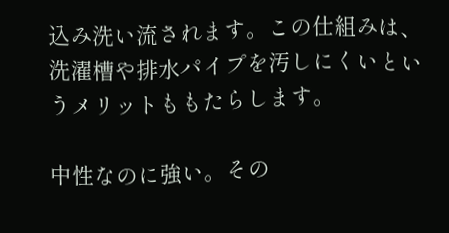込み洗い流されます。この仕組みは、洗濯槽や排水パイプを汚しにくいというメリットももたらします。

中性なのに強い。その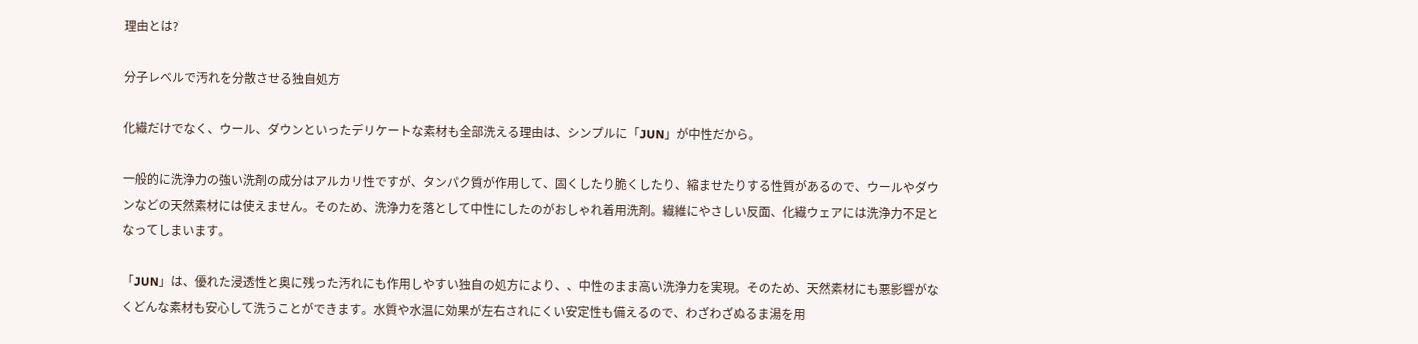理由とは?

分子レベルで汚れを分散させる独自処方

化繊だけでなく、ウール、ダウンといったデリケートな素材も全部洗える理由は、シンプルに「JUN」が中性だから。

一般的に洗浄力の強い洗剤の成分はアルカリ性ですが、タンパク質が作用して、固くしたり脆くしたり、縮ませたりする性質があるので、ウールやダウンなどの天然素材には使えません。そのため、洗浄力を落として中性にしたのがおしゃれ着用洗剤。繊維にやさしい反面、化繊ウェアには洗浄力不足となってしまいます。

「JUN」は、優れた浸透性と奥に残った汚れにも作用しやすい独自の処方により、、中性のまま高い洗浄力を実現。そのため、天然素材にも悪影響がなくどんな素材も安心して洗うことができます。水質や水温に効果が左右されにくい安定性も備えるので、わざわざぬるま湯を用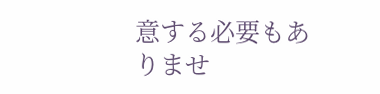意する必要もありませ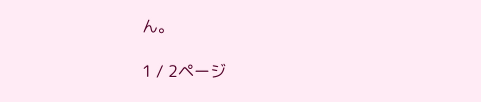ん。

1 / 2ページ